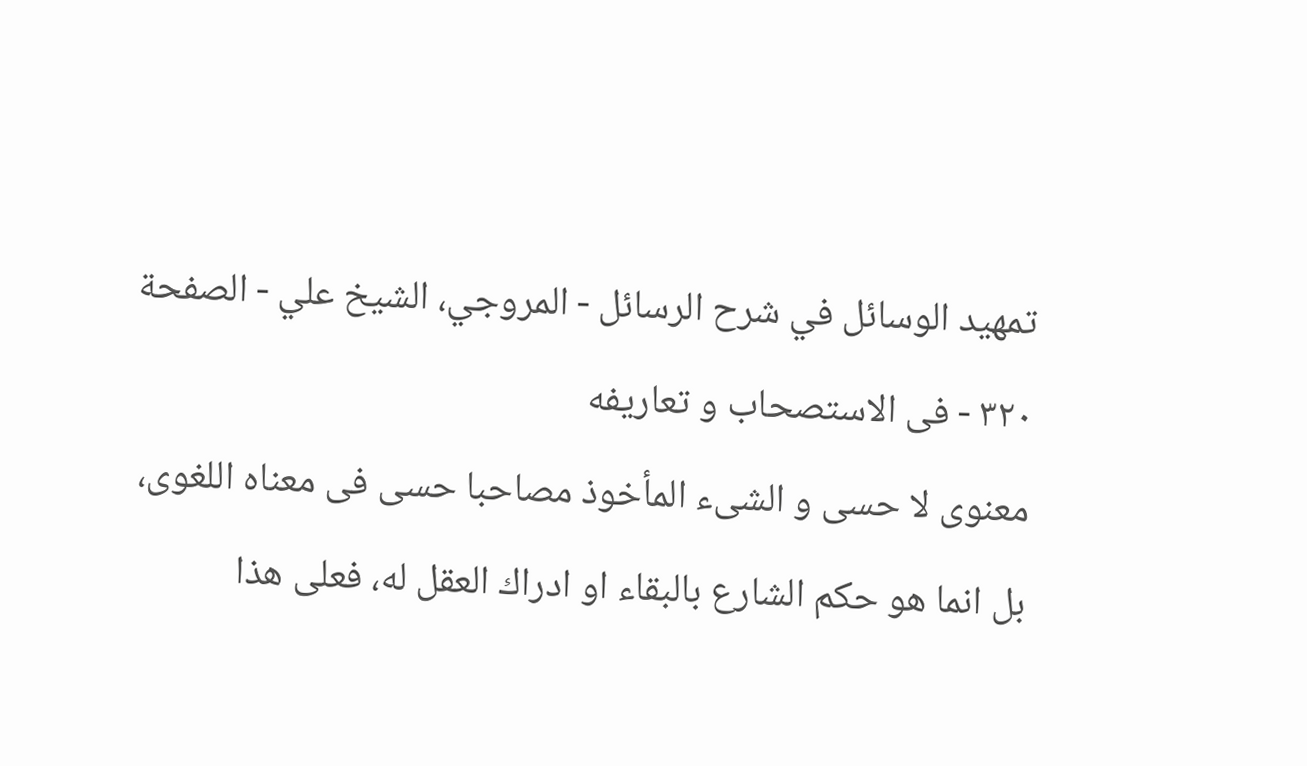تمهيد الوسائل في شرح الرسائل - المروجي، الشيخ علي - الصفحة ٣٢٠ - فى الاستصحاب و تعاريفه
معنوى لا حسى و الشىء المأخوذ مصاحبا حسى فى معناه اللغوى، بل انما هو حكم الشارع بالبقاء او ادراك العقل له، فعلى هذا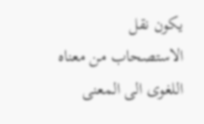يكون نقل الاستصحاب من معناه اللغوى الى المعنى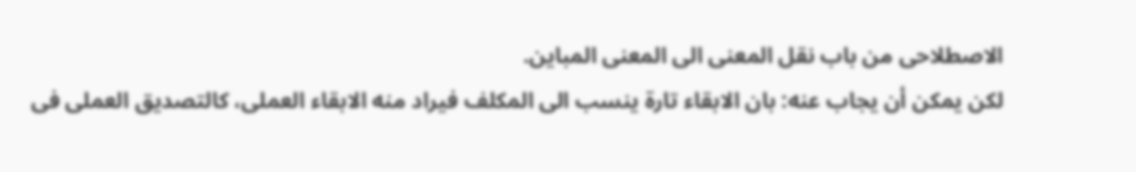الاصطلاحى من باب نقل المعنى الى المعنى المباين.
لكن يمكن أن يجاب عنه: بان الابقاء تارة ينسب الى المكلف فيراد منه الابقاء العملى، كالتصديق العملى فى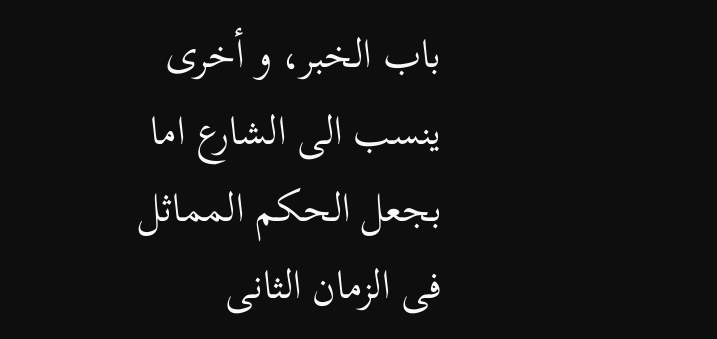باب الخبر، و أخرى ينسب الى الشارع اما بجعل الحكم المماثل فى الزمان الثانى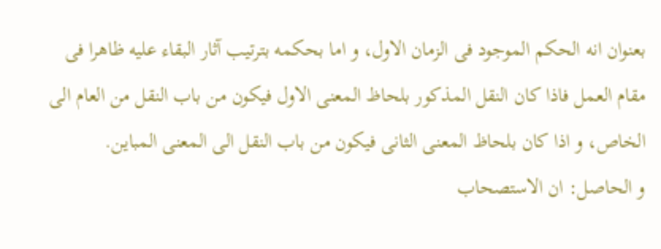بعنوان انه الحكم الموجود فى الزمان الاول، و اما بحكمه بترتيب آثار البقاء عليه ظاهرا فى مقام العمل فاذا كان النقل المذكور بلحاظ المعنى الاول فيكون من باب النقل من العام الى الخاص، و اذا كان بلحاظ المعنى الثانى فيكون من باب النقل الى المعنى المباين.
و الحاصل: ان الاستصحاب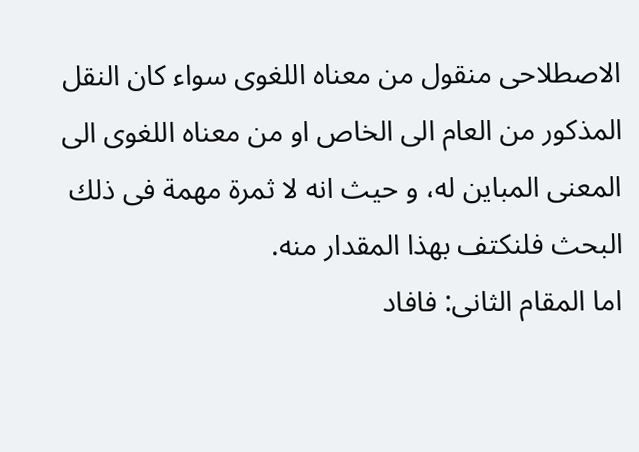الاصطلاحى منقول من معناه اللغوى سواء كان النقل المذكور من العام الى الخاص او من معناه اللغوى الى المعنى المباين له، و حيث انه لا ثمرة مهمة فى ذلك البحث فلنكتف بهذا المقدار منه.
اما المقام الثانى: فافاد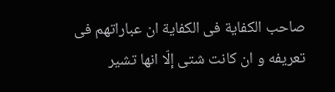صاحب الكفاية فى الكفاية ان عباراتهم فى تعريفه و ان كانت شتى إلّا انها تشير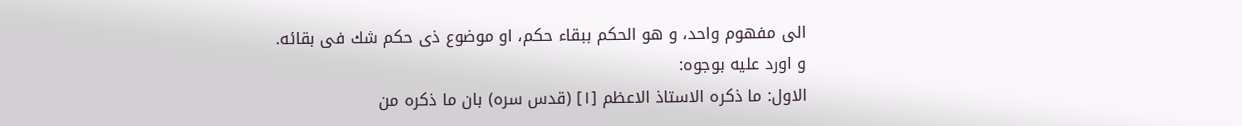الى مفهوم واحد، و هو الحكم ببقاء حكم، او موضوع ذى حكم شك فى بقائه.
و اورد عليه بوجوه:
الاول: ما ذكره الاستاذ الاعظم [١] (قدس سره) بان ما ذكره من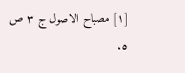[١] مصباح الاصول ج ٣ ص ٥.